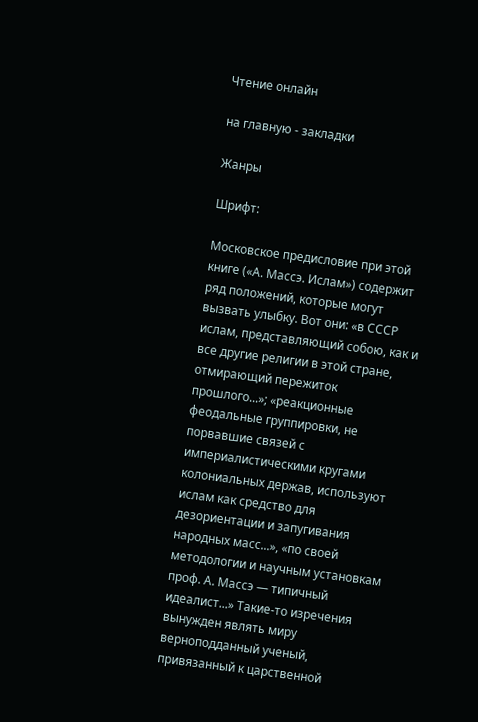Чтение онлайн

на главную - закладки

Жанры

Шрифт:

Московское предисловие при этой книге («А. Массэ. Ислам») содержит ряд положений, которые могут вызвать улыбку. Вот они: «в СССР ислам, представляющий собою, как и все другие религии в этой стране, отмирающий пережиток прошлого...»; «реакционные феодальные группировки, не порвавшие связей с империалистическими кругами колониальных держав, используют ислам как средство для дезориентации и запугивания народных масс...», «по своей методологии и научным установкам проф. А. Массэ — типичный идеалист...» Такие-то изречения вынужден являть миру верноподданный ученый, привязанный к царственной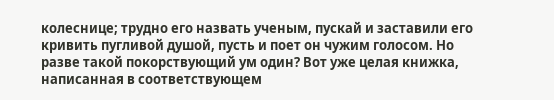колеснице; трудно его назвать ученым, пускай и заставили его кривить пугливой душой, пусть и поет он чужим голосом. Но разве такой покорствующий ум один? Вот уже целая книжка, написанная в соответствующем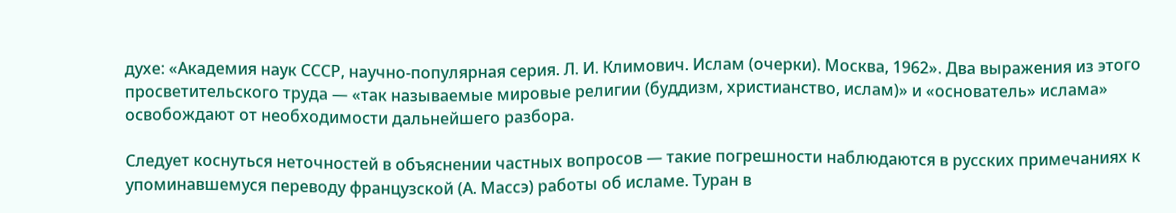духе: «Академия наук СССР, научно-популярная серия. Л. И. Климович. Ислам (очерки). Москва, 1962». Два выражения из этого просветительского труда — «так называемые мировые религии (буддизм, христианство, ислам)» и «основатель» ислама» освобождают от необходимости дальнейшего разбора.

Следует коснуться неточностей в объяснении частных вопросов — такие погрешности наблюдаются в русских примечаниях к упоминавшемуся переводу французской (А. Массэ) работы об исламе. Туран в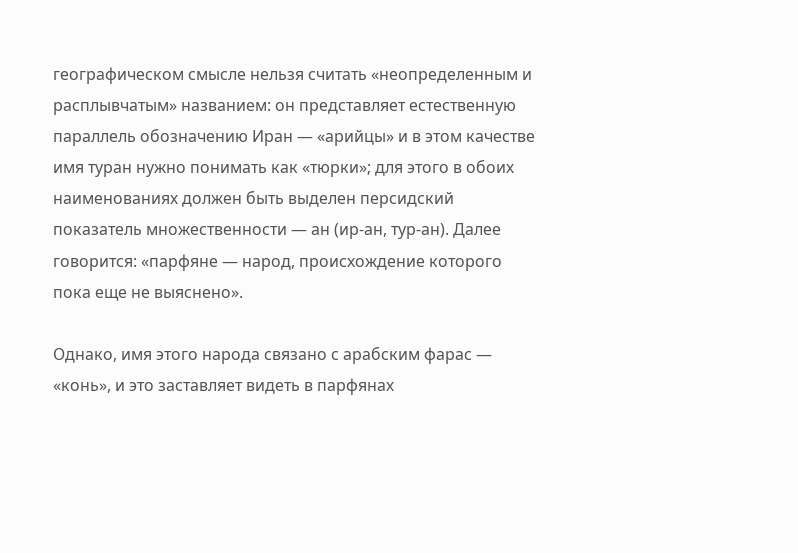географическом смысле нельзя считать «неопределенным и расплывчатым» названием: он представляет естественную параллель обозначению Иран — «арийцы» и в этом качестве имя туран нужно понимать как «тюрки»; для этого в обоих наименованиях должен быть выделен персидский показатель множественности — ан (ир-ан, тур-ан). Далее говорится: «парфяне — народ, происхождение которого пока еще не выяснено».

Однако, имя этого народа связано с арабским фарас — «конь», и это заставляет видеть в парфянах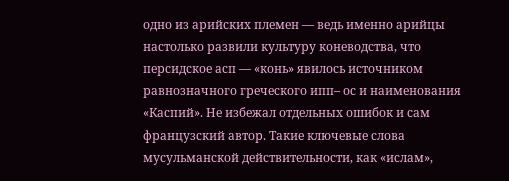одно из арийских племен — ведь именно арийцы настолько развили культуру коневодства, что персидское асп — «конь» явилось источником равнозначного греческого ипп– ос и наименования «Каспий». Не избежал отдельных ошибок и сам французский автор. Такие ключевые слова мусульманской действительности, как «ислам»,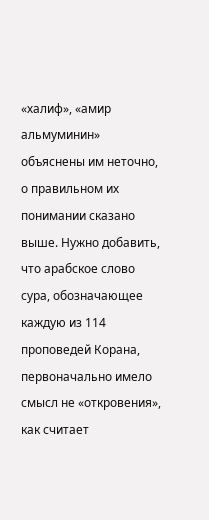«халиф», «амир альмуминин» объяснены им неточно, о правильном их понимании сказано выше. Нужно добавить, что арабское слово сура, обозначающее каждую из 114 проповедей Корана, первоначально имело смысл не «откровения», как считает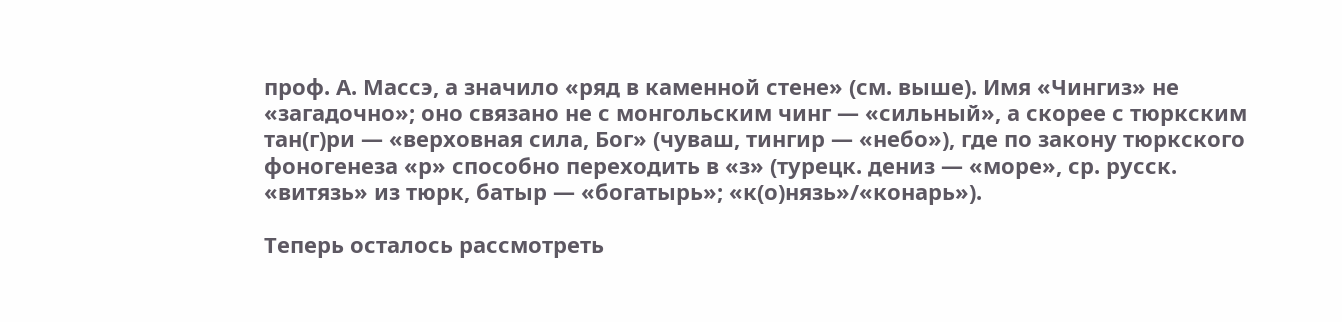проф. А. Массэ, а значило «ряд в каменной стене» (см. выше). Имя «Чингиз» не «загадочно»; оно связано не с монгольским чинг — «сильный», а скорее с тюркским тан(г)ри — «верховная сила, Бог» (чуваш, тингир — «небо»), где по закону тюркского фоногенеза «р» способно переходить в «з» (турецк. дениз — «море», ср. русск. «витязь» из тюрк, батыр — «богатырь»; «к(о)нязь»/«конарь»).

Теперь осталось рассмотреть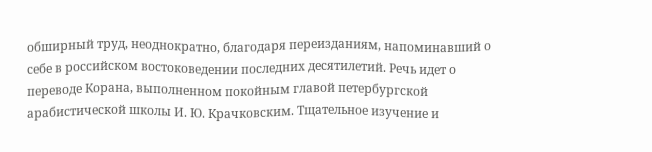обширный труд, неоднократно, благодаря переизданиям, напоминавший о себе в российском востоковедении последних десятилетий. Речь идет о переводе Корана, выполненном покойным главой петербургской арабистической школы И. Ю. Крачковским. Тщательное изучение и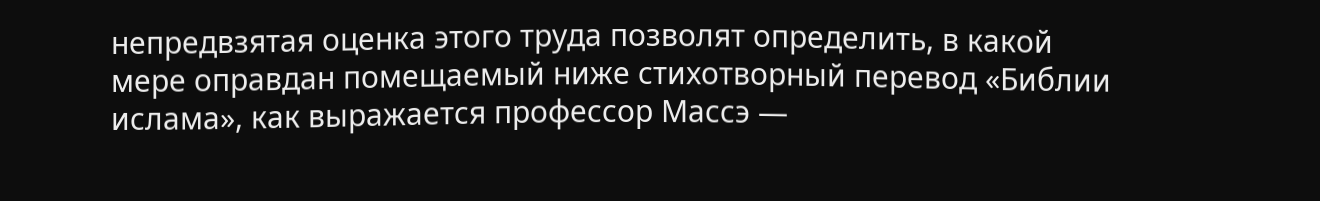непредвзятая оценка этого труда позволят определить, в какой мере оправдан помещаемый ниже стихотворный перевод «Библии ислама», как выражается профессор Массэ —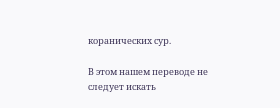коранических сур.

В этом нашем переводе не следует искать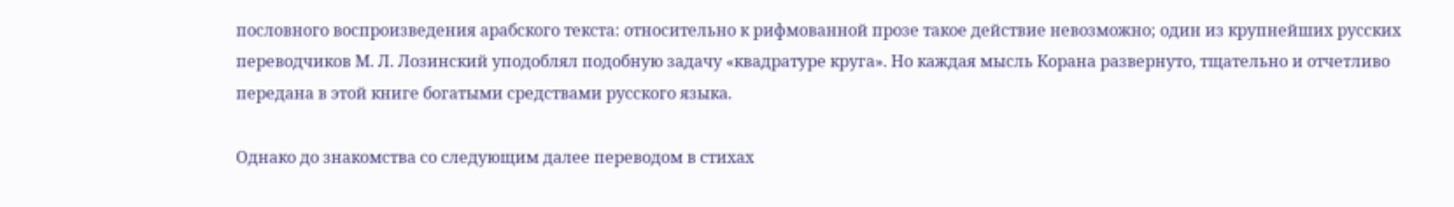пословного воспроизведения арабского текста: относительно к рифмованной прозе такое действие невозможно; один из крупнейших русских переводчиков М. Л. Лозинский уподоблял подобную задачу «квадратуре круга». Но каждая мысль Корана развернуто, тщательно и отчетливо передана в этой книге богатыми средствами русского языка.

Однако до знакомства со следующим далее переводом в стихах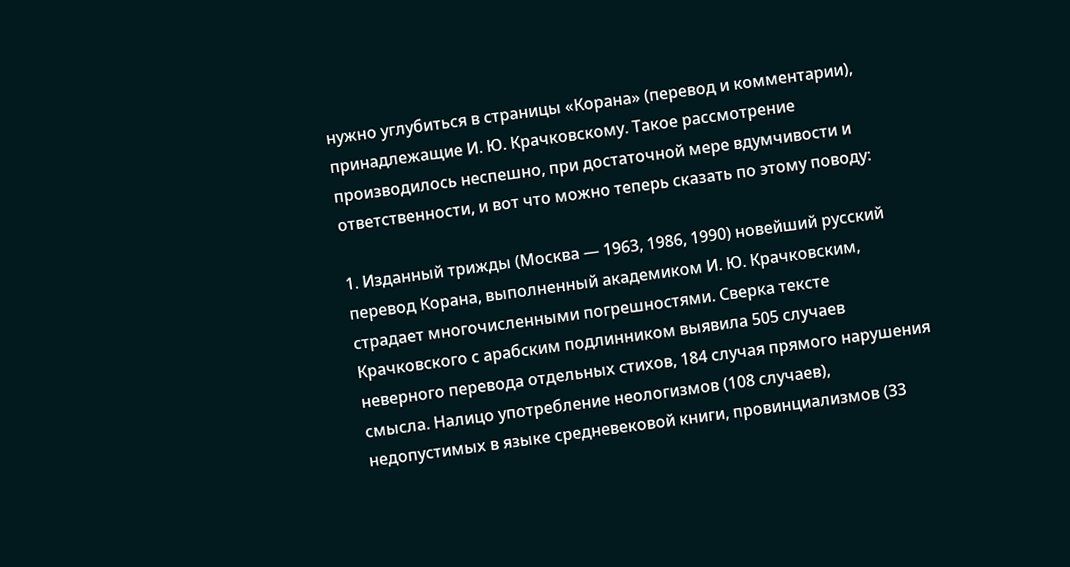нужно углубиться в страницы «Корана» (перевод и комментарии), принадлежащие И. Ю. Крачковскому. Такое рассмотрение производилось неспешно, при достаточной мере вдумчивости и ответственности, и вот что можно теперь сказать по этому поводу:

1. Изданный трижды (Москва — 1963, 1986, 1990) новейший русский перевод Корана, выполненный академиком И. Ю. Крачковским, страдает многочисленными погрешностями. Сверка тексте Крачковского с арабским подлинником выявила 505 случаев неверного перевода отдельных стихов, 184 случая прямого нарушения смысла. Налицо употребление неологизмов (108 случаев), недопустимых в языке средневековой книги, провинциализмов (33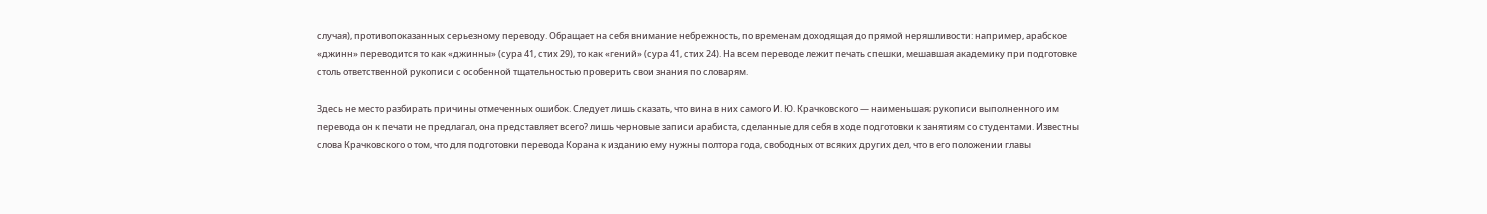случая), противопоказанных серьезному переводу. Обращает на себя внимание небрежность, по временам доходящая до прямой неряшливости: например, арабское «джинн» переводится то как «джинны» (сура 41, стих 29), то как «гений» (сура 41, стих 24). На всем переводе лежит печать спешки, мешавшая академику при подготовке столь ответственной рукописи с особенной тщательностью проверить свои знания по словарям.

Здесь не место разбирать причины отмеченных ошибок. Следует лишь сказать, что вина в них самого И. Ю. Крачковского — наименьшая; рукописи выполненного им перевода он к печати не предлагал, она представляет всего? лишь черновые записи арабиста, сделанные для себя в ходе подготовки к занятиям со студентами. Известны слова Крачковского о том, что для подготовки перевода Корана к изданию ему нужны полтора года, свободных от всяких других дел, что в его положении главы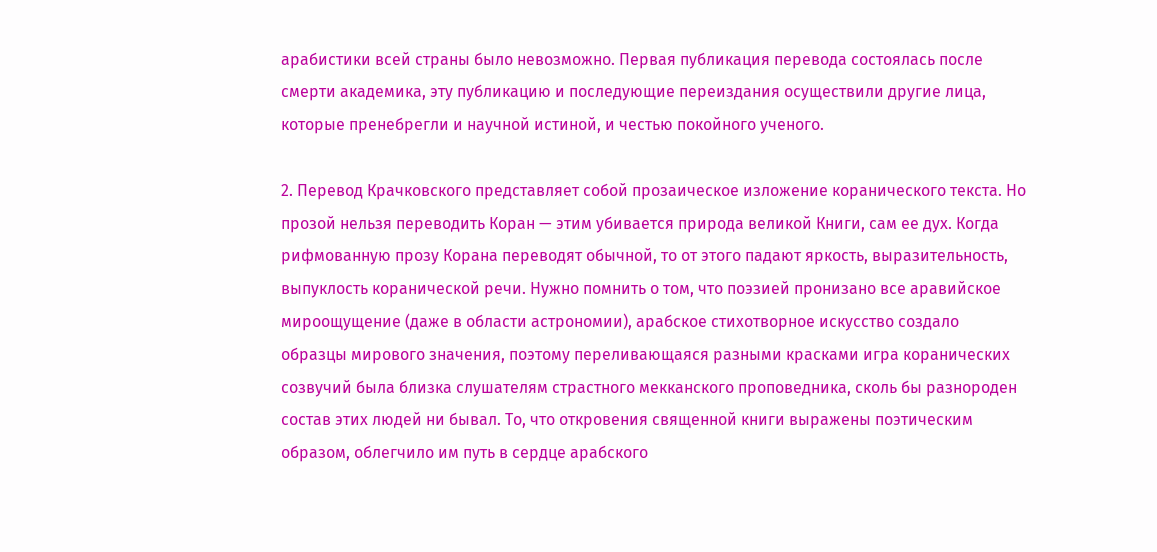арабистики всей страны было невозможно. Первая публикация перевода состоялась после смерти академика, эту публикацию и последующие переиздания осуществили другие лица, которые пренебрегли и научной истиной, и честью покойного ученого.

2. Перевод Крачковского представляет собой прозаическое изложение коранического текста. Но прозой нельзя переводить Коран — этим убивается природа великой Книги, сам ее дух. Когда рифмованную прозу Корана переводят обычной, то от этого падают яркость, выразительность, выпуклость коранической речи. Нужно помнить о том, что поэзией пронизано все аравийское мироощущение (даже в области астрономии), арабское стихотворное искусство создало образцы мирового значения, поэтому переливающаяся разными красками игра коранических созвучий была близка слушателям страстного мекканского проповедника, сколь бы разнороден состав этих людей ни бывал. То, что откровения священной книги выражены поэтическим образом, облегчило им путь в сердце арабского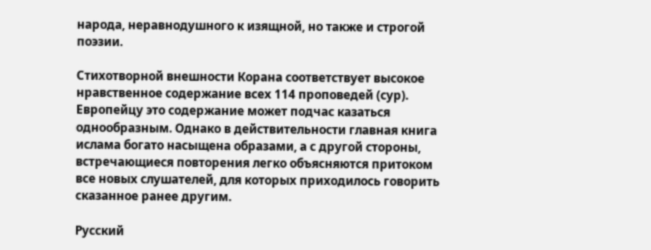народа, неравнодушного к изящной, но также и строгой поэзии.

Стихотворной внешности Корана соответствует высокое нравственное содержание всех 114 проповедей (сур). Европейцу это содержание может подчас казаться однообразным. Однако в действительности главная книга ислама богато насыщена образами, а с другой стороны, встречающиеся повторения легко объясняются притоком все новых слушателей, для которых приходилось говорить сказанное ранее другим.

Русский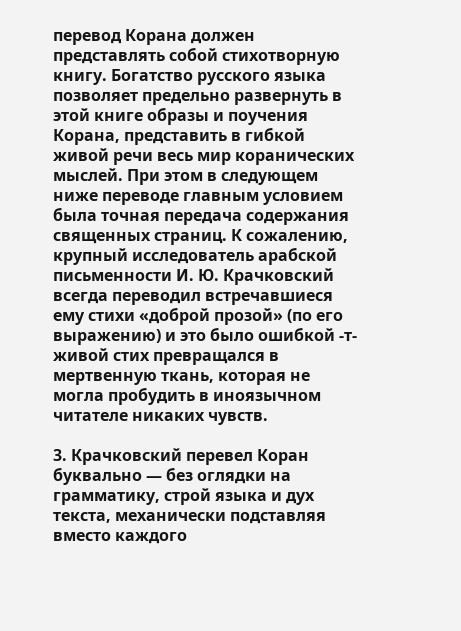перевод Корана должен представлять собой стихотворную книгу. Богатство русского языка позволяет предельно развернуть в этой книге образы и поучения Корана, представить в гибкой живой речи весь мир коранических мыслей. При этом в следующем ниже переводе главным условием была точная передача содержания священных страниц. К сожалению, крупный исследователь арабской письменности И. Ю. Крачковский всегда переводил встречавшиеся ему стихи «доброй прозой» (по его выражению) и это было ошибкой -т- живой стих превращался в мертвенную ткань, которая не могла пробудить в иноязычном читателе никаких чувств.

3. Крачковский перевел Коран буквально — без оглядки на грамматику, строй языка и дух текста, механически подставляя вместо каждого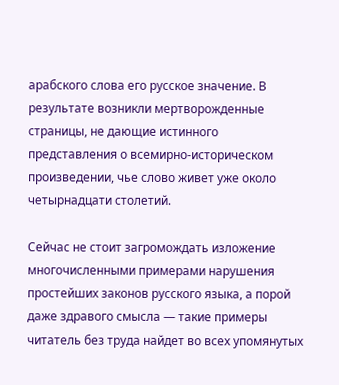арабского слова его русское значение. В результате возникли мертворожденные страницы, не дающие истинного представления о всемирно-историческом произведении, чье слово живет уже около четырнадцати столетий.

Сейчас не стоит загромождать изложение многочисленными примерами нарушения простейших законов русского языка, а порой даже здравого смысла — такие примеры читатель без труда найдет во всех упомянутых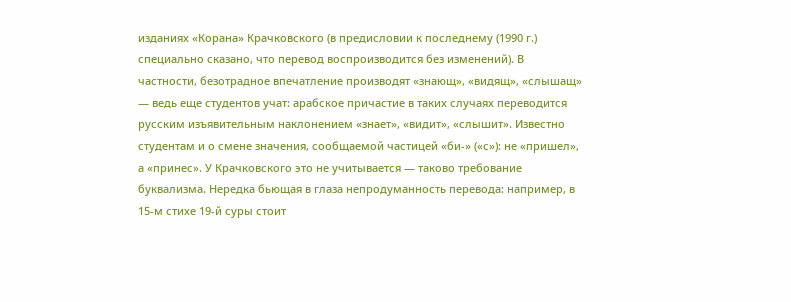изданиях «Корана» Крачковского (в предисловии к последнему (1990 г.) специально сказано, что перевод воспроизводится без изменений). В частности, безотрадное впечатление производят «знающ», «видящ», «слышащ» — ведь еще студентов учат: арабское причастие в таких случаях переводится русским изъявительным наклонением «знает», «видит», «слышит». Известно студентам и о смене значения, сообщаемой частицей «би-» («с»): не «пришел», а «принес». У Крачковского это не учитывается — таково требование буквализма. Нередка бьющая в глаза непродуманность перевода: например, в 15-м стихе 19-й суры стоит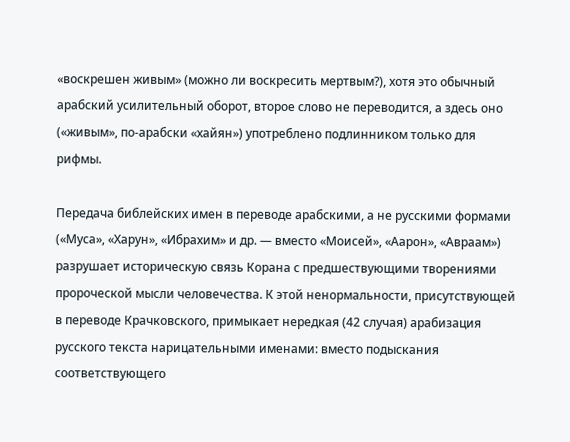«воскрешен живым» (можно ли воскресить мертвым?), хотя это обычный арабский усилительный оборот, второе слово не переводится, а здесь оно («живым», по-арабски «хайян») употреблено подлинником только для рифмы.

Передача библейских имен в переводе арабскими, а не русскими формами («Муса», «Харун», «Ибрахим» и др. — вместо «Моисей», «Аарон», «Авраам») разрушает историческую связь Корана с предшествующими творениями пророческой мысли человечества. К этой ненормальности, присутствующей в переводе Крачковского, примыкает нередкая (42 случая) арабизация русского текста нарицательными именами: вместо подыскания соответствующего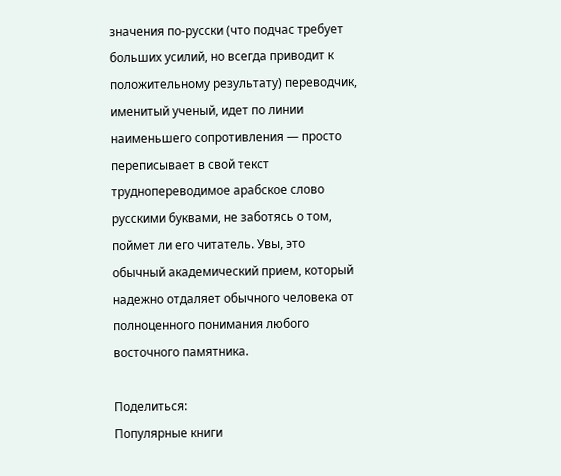значения по-русски (что подчас требует больших усилий, но всегда приводит к положительному результату) переводчик, именитый ученый, идет по линии наименьшего сопротивления — просто переписывает в свой текст труднопереводимое арабское слово русскими буквами, не заботясь о том, поймет ли его читатель. Увы, это обычный академический прием, который надежно отдаляет обычного человека от полноценного понимания любого восточного памятника.

Поделиться:
Популярные книги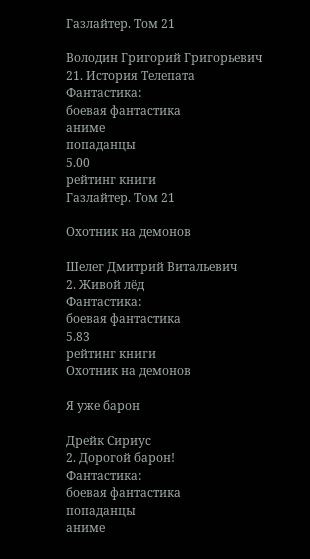Газлайтер. Том 21

Володин Григорий Григорьевич
21. История Телепата
Фантастика:
боевая фантастика
аниме
попаданцы
5.00
рейтинг книги
Газлайтер. Том 21

Охотник на демонов

Шелег Дмитрий Витальевич
2. Живой лёд
Фантастика:
боевая фантастика
5.83
рейтинг книги
Охотник на демонов

Я уже барон

Дрейк Сириус
2. Дорогой барон!
Фантастика:
боевая фантастика
попаданцы
аниме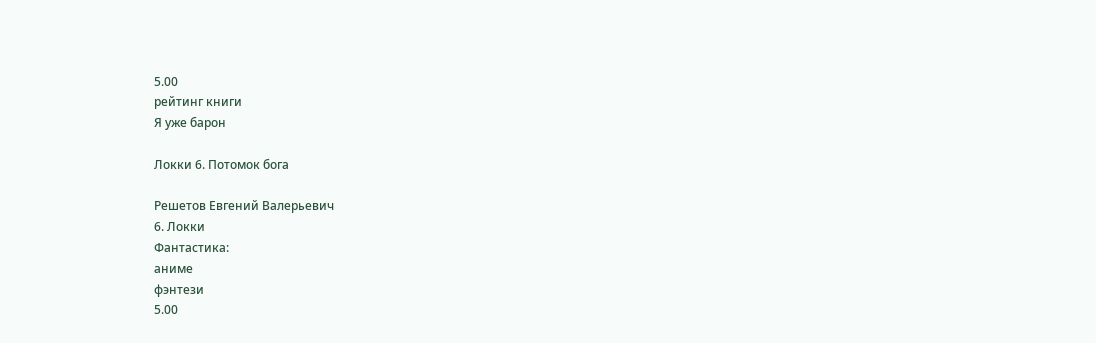5.00
рейтинг книги
Я уже барон

Локки 6. Потомок бога

Решетов Евгений Валерьевич
6. Локки
Фантастика:
аниме
фэнтези
5.00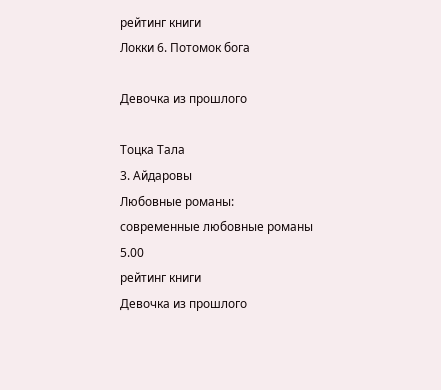рейтинг книги
Локки 6. Потомок бога

Девочка из прошлого

Тоцка Тала
3. Айдаровы
Любовные романы:
современные любовные романы
5.00
рейтинг книги
Девочка из прошлого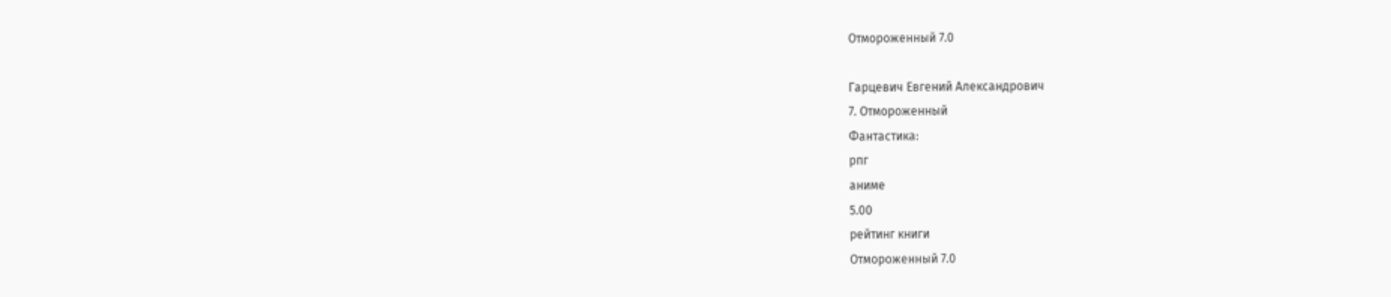Отмороженный 7.0

Гарцевич Евгений Александрович
7. Отмороженный
Фантастика:
рпг
аниме
5.00
рейтинг книги
Отмороженный 7.0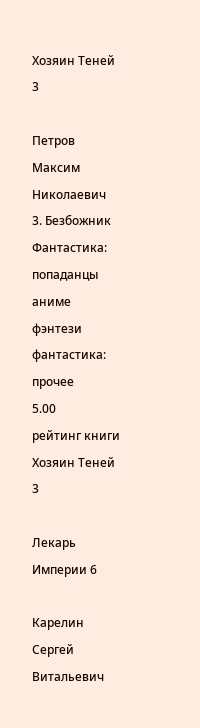Хозяин Теней 3

Петров Максим Николаевич
3. Безбожник
Фантастика:
попаданцы
аниме
фэнтези
фантастика: прочее
5.00
рейтинг книги
Хозяин Теней 3

Лекарь Империи 6

Карелин Сергей Витальевич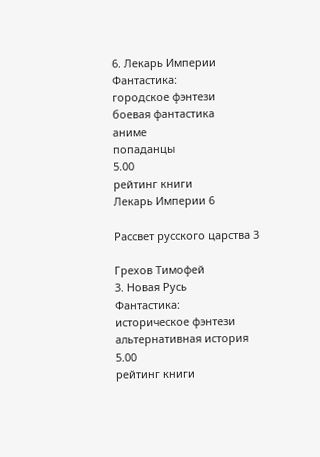6. Лекарь Империи
Фантастика:
городское фэнтези
боевая фантастика
аниме
попаданцы
5.00
рейтинг книги
Лекарь Империи 6

Рассвет русского царства 3

Грехов Тимофей
3. Новая Русь
Фантастика:
историческое фэнтези
альтернативная история
5.00
рейтинг книги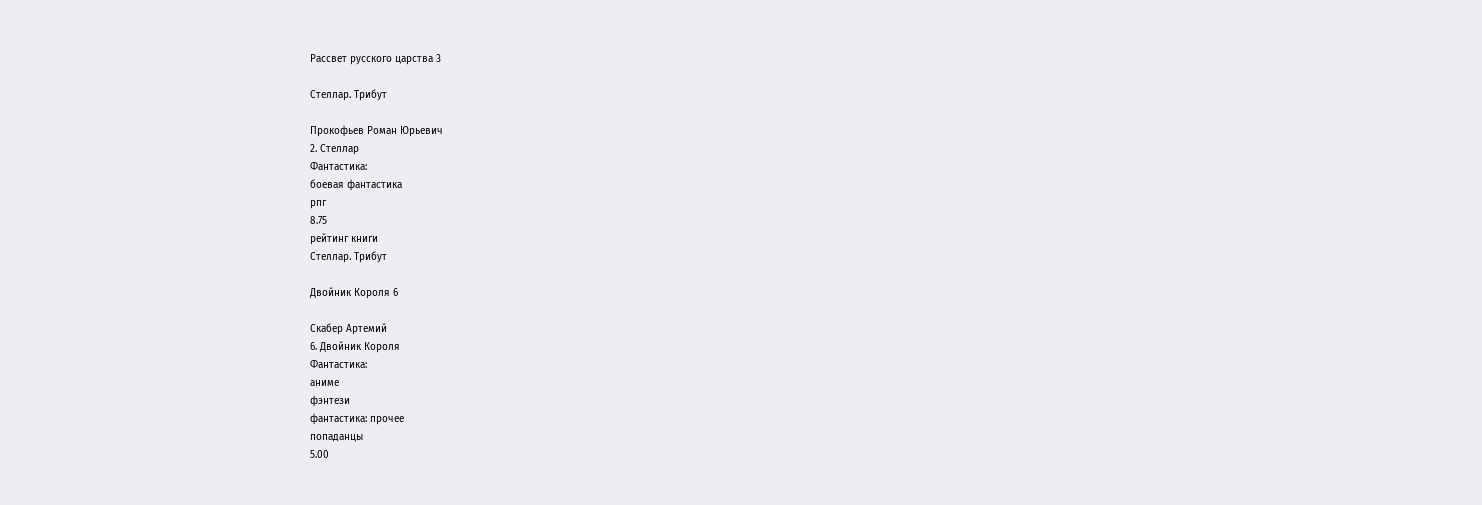Рассвет русского царства 3

Стеллар. Трибут

Прокофьев Роман Юрьевич
2. Стеллар
Фантастика:
боевая фантастика
рпг
8.75
рейтинг книги
Стеллар. Трибут

Двойник Короля 6

Скабер Артемий
6. Двойник Короля
Фантастика:
аниме
фэнтези
фантастика: прочее
попаданцы
5.00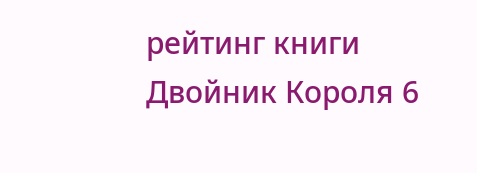рейтинг книги
Двойник Короля 6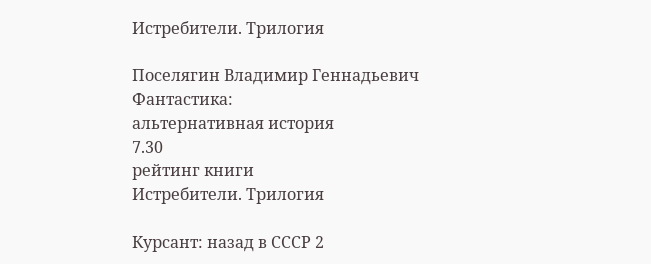Истребители. Трилогия

Поселягин Владимир Геннадьевич
Фантастика:
альтернативная история
7.30
рейтинг книги
Истребители. Трилогия

Курсант: назад в СССР 2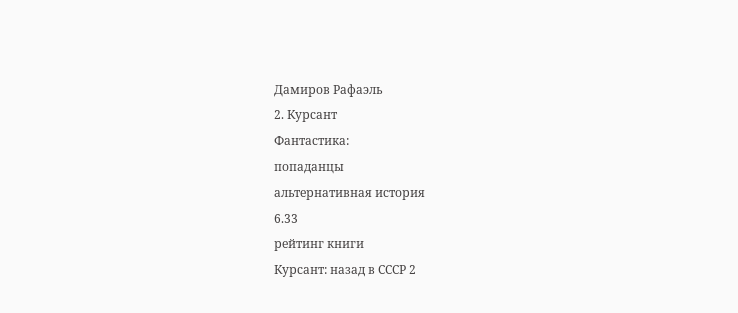Дамиров Рафаэль
2. Курсант
Фантастика:
попаданцы
альтернативная история
6.33
рейтинг книги
Курсант: назад в СССР 2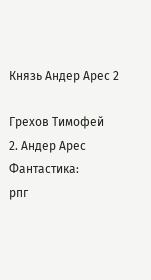Князь Андер Арес 2

Грехов Тимофей
2. Андер Арес
Фантастика:
рпг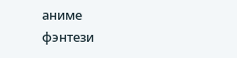аниме
фэнтези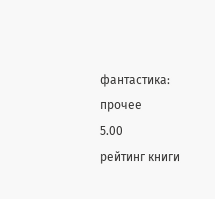фантастика: прочее
5.00
рейтинг книги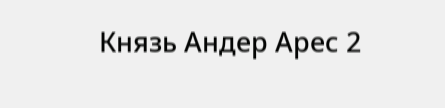Князь Андер Арес 2